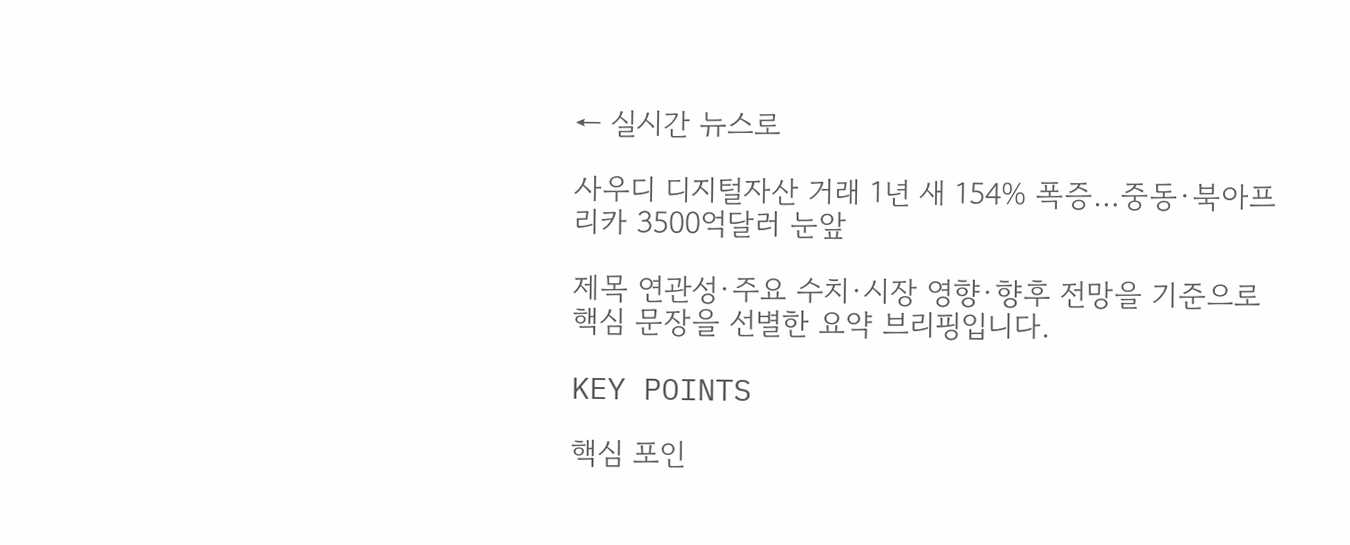← 실시간 뉴스로

사우디 디지털자산 거래 1년 새 154% 폭증…중동·북아프리카 3500억달러 눈앞

제목 연관성·주요 수치·시장 영향·향후 전망을 기준으로 핵심 문장을 선별한 요약 브리핑입니다.

KEY POINTS

핵심 포인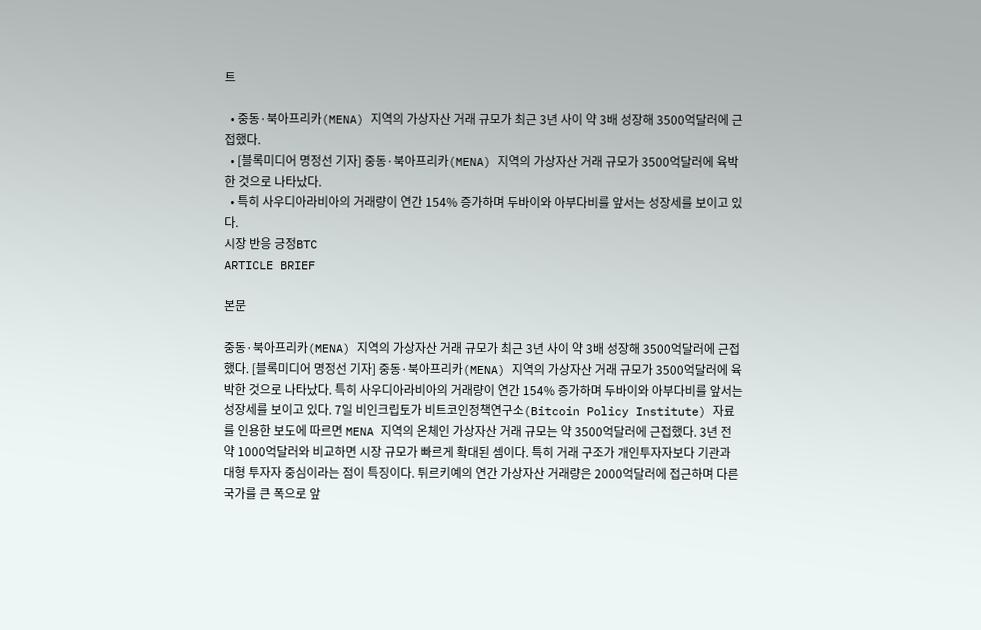트

  • 중동·북아프리카(MENA) 지역의 가상자산 거래 규모가 최근 3년 사이 약 3배 성장해 3500억달러에 근접했다.
  • [블록미디어 명정선 기자] 중동·북아프리카(MENA) 지역의 가상자산 거래 규모가 3500억달러에 육박한 것으로 나타났다.
  • 특히 사우디아라비아의 거래량이 연간 154% 증가하며 두바이와 아부다비를 앞서는 성장세를 보이고 있다.
시장 반응 긍정BTC
ARTICLE BRIEF

본문

중동·북아프리카(MENA) 지역의 가상자산 거래 규모가 최근 3년 사이 약 3배 성장해 3500억달러에 근접했다. [블록미디어 명정선 기자] 중동·북아프리카(MENA) 지역의 가상자산 거래 규모가 3500억달러에 육박한 것으로 나타났다. 특히 사우디아라비아의 거래량이 연간 154% 증가하며 두바이와 아부다비를 앞서는 성장세를 보이고 있다. 7일 비인크립토가 비트코인정책연구소(Bitcoin Policy Institute) 자료를 인용한 보도에 따르면 MENA 지역의 온체인 가상자산 거래 규모는 약 3500억달러에 근접했다. 3년 전 약 1000억달러와 비교하면 시장 규모가 빠르게 확대된 셈이다. 특히 거래 구조가 개인투자자보다 기관과 대형 투자자 중심이라는 점이 특징이다. 튀르키예의 연간 가상자산 거래량은 2000억달러에 접근하며 다른 국가를 큰 폭으로 앞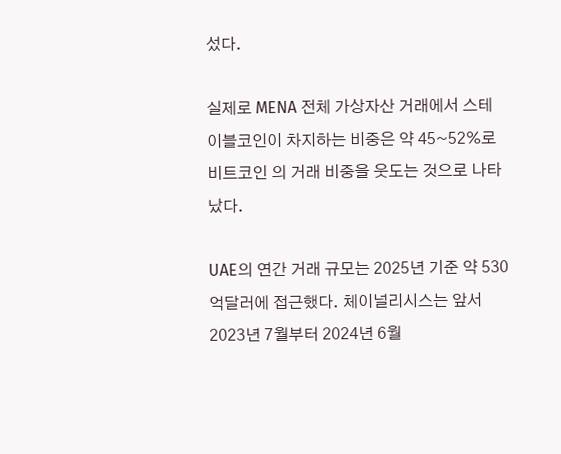섰다.

실제로 MENA 전체 가상자산 거래에서 스테이블코인이 차지하는 비중은 약 45~52%로 비트코인 의 거래 비중을 웃도는 것으로 나타났다.

UAE의 연간 거래 규모는 2025년 기준 약 530억달러에 접근했다. 체이널리시스는 앞서 2023년 7월부터 2024년 6월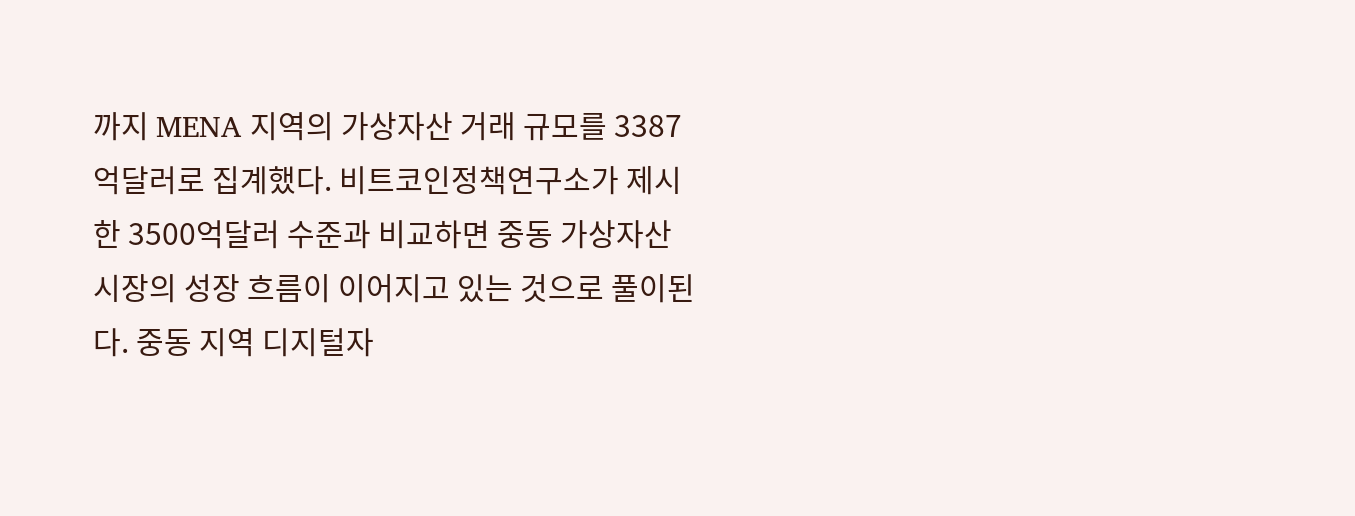까지 MENA 지역의 가상자산 거래 규모를 3387억달러로 집계했다. 비트코인정책연구소가 제시한 3500억달러 수준과 비교하면 중동 가상자산 시장의 성장 흐름이 이어지고 있는 것으로 풀이된다. 중동 지역 디지털자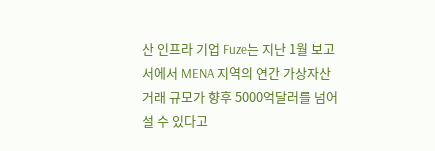산 인프라 기업 Fuze는 지난 1월 보고서에서 MENA 지역의 연간 가상자산 거래 규모가 향후 5000억달러를 넘어설 수 있다고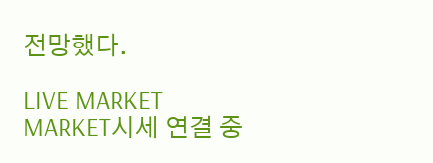전망했다.

LIVE MARKET
MARKET시세 연결 중